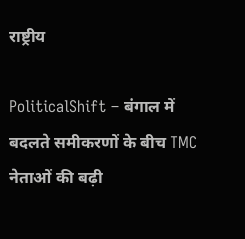राष्ट्रीय

PoliticalShift – बंगाल में बदलते समीकरणों के बीच TMC नेताओं की बढ़ी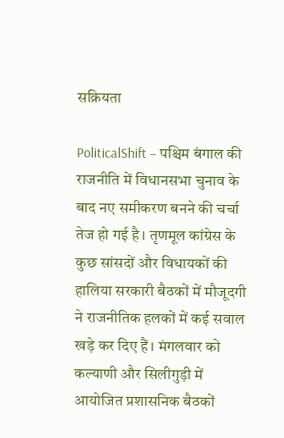सक्रियता

PoliticalShift – पश्चिम बंगाल की राजनीति में विधानसभा चुनाव के बाद नए समीकरण बनने की चर्चा तेज हो गई है। तृणमूल कांग्रेस के कुछ सांसदों और विधायकों की हालिया सरकारी बैठकों में मौजूदगी ने राजनीतिक हलकों में कई सवाल खड़े कर दिए हैं। मंगलवार को कल्याणी और सिलीगुड़ी में आयोजित प्रशासनिक बैठकों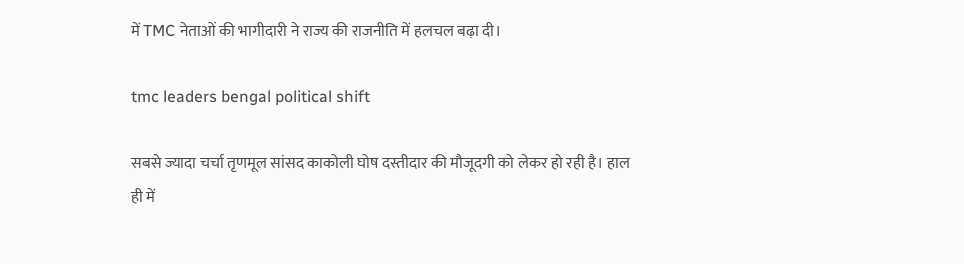में TMC नेताओं की भागीदारी ने राज्य की राजनीति में हलचल बढ़ा दी।

tmc leaders bengal political shift

सबसे ज्यादा चर्चा तृणमूल सांसद काकोली घोष दस्तीदार की मौजूदगी को लेकर हो रही है। हाल ही में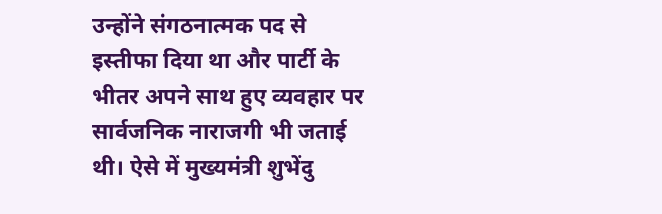उन्होंने संगठनात्मक पद से इस्तीफा दिया था और पार्टी के भीतर अपने साथ हुए व्यवहार पर सार्वजनिक नाराजगी भी जताई थी। ऐसे में मुख्यमंत्री शुभेंदु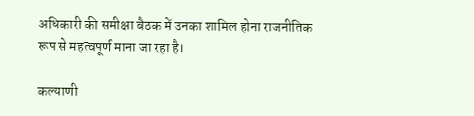अधिकारी की समीक्षा बैठक में उनका शामिल होना राजनीतिक रूप से महत्वपूर्ण माना जा रहा है।

कल्याणी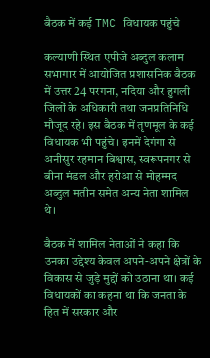बैठक में कई TMC विधायक पहुंचे

कल्याणी स्थित एपीजे अब्दुल कलाम सभागार में आयोजित प्रशासनिक बैठक में उत्तर 24 परगना, नदिया और हुगली जिलों के अधिकारी तथा जनप्रतिनिधि मौजूद रहे। इस बैठक में तृणमूल के कई विधायक भी पहुंचे। इनमें देगंगा से अनीसुर रहमान बिश्वास, स्वरूपनगर से बीना मंडल और हरोआ से मोहम्मद अब्दुल मतीन समेत अन्य नेता शामिल थे।

बैठक में शामिल नेताओं ने कहा कि उनका उद्देश्य केवल अपने-अपने क्षेत्रों के विकास से जुड़े मुद्दों को उठाना था। कई विधायकों का कहना था कि जनता के हित में सरकार और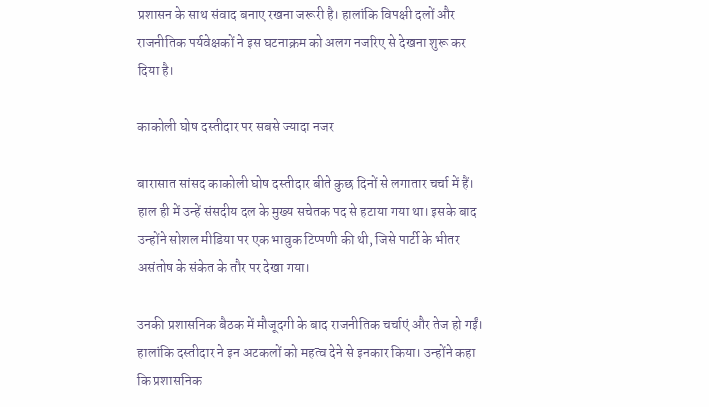प्रशासन के साथ संवाद बनाए रखना जरूरी है। हालांकि विपक्षी दलों और राजनीतिक पर्यवेक्षकों ने इस घटनाक्रम को अलग नजरिए से देखना शुरू कर दिया है।

काकोली घोष दस्तीदार पर सबसे ज्यादा नजर

बारासात सांसद काकोली घोष दस्तीदार बीते कुछ दिनों से लगातार चर्चा में हैं। हाल ही में उन्हें संसदीय दल के मुख्य सचेतक पद से हटाया गया था। इसके बाद उन्होंने सोशल मीडिया पर एक भावुक टिप्पणी की थी, जिसे पार्टी के भीतर असंतोष के संकेत के तौर पर देखा गया।

उनकी प्रशासनिक बैठक में मौजूदगी के बाद राजनीतिक चर्चाएं और तेज हो गईं। हालांकि दस्तीदार ने इन अटकलों को महत्व देने से इनकार किया। उन्होंने कहा कि प्रशासनिक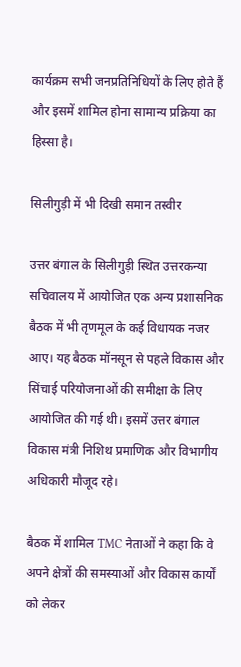कार्यक्रम सभी जनप्रतिनिधियों के लिए होते हैं और इसमें शामिल होना सामान्य प्रक्रिया का हिस्सा है।

सिलीगुड़ी में भी दिखी समान तस्वीर

उत्तर बंगाल के सिलीगुड़ी स्थित उत्तरकन्या सचिवालय में आयोजित एक अन्य प्रशासनिक बैठक में भी तृणमूल के कई विधायक नजर आए। यह बैठक मॉनसून से पहले विकास और सिंचाई परियोजनाओं की समीक्षा के लिए आयोजित की गई थी। इसमें उत्तर बंगाल विकास मंत्री निशिथ प्रमाणिक और विभागीय अधिकारी मौजूद रहे।

बैठक में शामिल TMC नेताओं ने कहा कि वे अपने क्षेत्रों की समस्याओं और विकास कार्यों को लेकर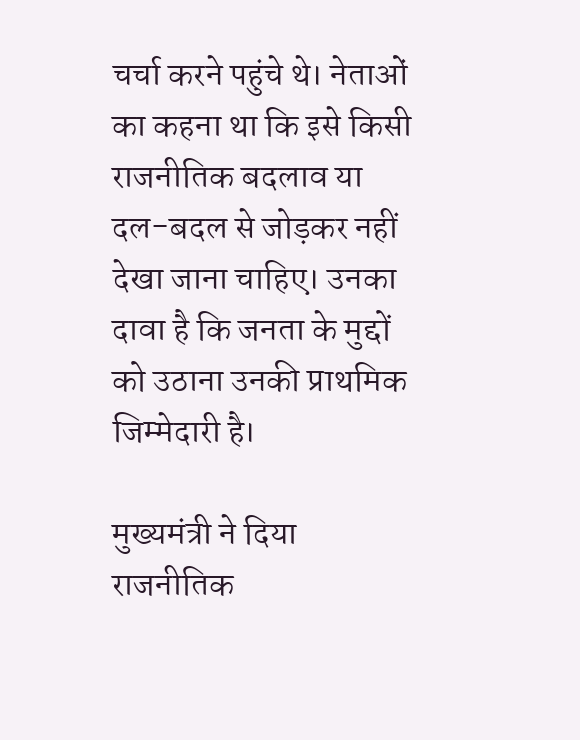चर्चा करने पहुंचे थे। नेताओं का कहना था कि इसे किसी राजनीतिक बदलाव या दल-बदल से जोड़कर नहीं देखा जाना चाहिए। उनका दावा है कि जनता के मुद्दों को उठाना उनकी प्राथमिक जिम्मेदारी है।

मुख्यमंत्री ने दिया राजनीतिक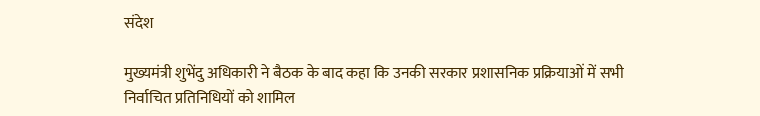संदेश

मुख्यमंत्री शुभेंदु अधिकारी ने बैठक के बाद कहा कि उनकी सरकार प्रशासनिक प्रक्रियाओं में सभी निर्वाचित प्रतिनिधियों को शामिल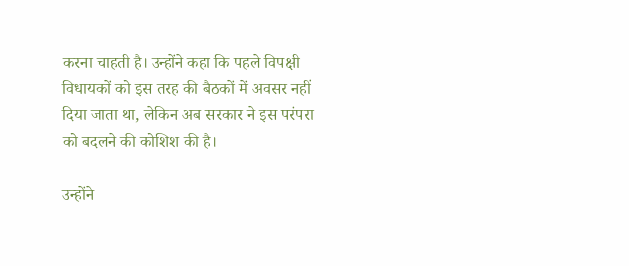करना चाहती है। उन्होंने कहा कि पहले विपक्षी विधायकों को इस तरह की बैठकों में अवसर नहीं दिया जाता था, लेकिन अब सरकार ने इस परंपरा को बदलने की कोशिश की है।

उन्होंने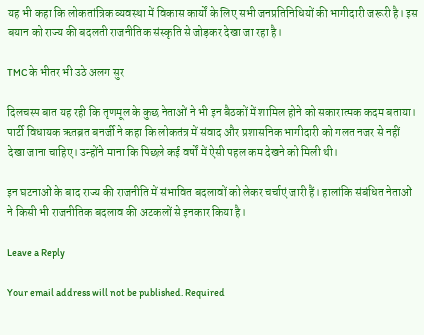यह भी कहा कि लोकतांत्रिक व्यवस्था में विकास कार्यों के लिए सभी जनप्रतिनिधियों की भागीदारी जरूरी है। इस बयान को राज्य की बदलती राजनीतिक संस्कृति से जोड़कर देखा जा रहा है।

TMC के भीतर भी उठे अलग सुर

दिलचस्प बात यह रही कि तृणमूल के कुछ नेताओं ने भी इन बैठकों में शामिल होने को सकारात्मक कदम बताया। पार्टी विधायक ऋतब्रत बनर्जी ने कहा कि लोकतंत्र में संवाद और प्रशासनिक भागीदारी को गलत नजर से नहीं देखा जाना चाहिए। उन्होंने माना कि पिछले कई वर्षों में ऐसी पहल कम देखने को मिली थी।

इन घटनाओं के बाद राज्य की राजनीति में संभावित बदलावों को लेकर चर्चाएं जारी हैं। हालांकि संबंधित नेताओं ने किसी भी राजनीतिक बदलाव की अटकलों से इनकार किया है।

Leave a Reply

Your email address will not be published. Required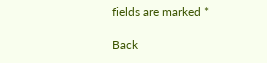fields are marked *

Back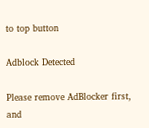to top button

Adblock Detected

Please remove AdBlocker first, and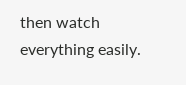then watch everything easily.